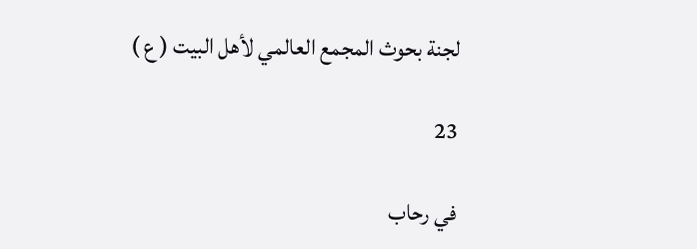لجنة بحوث المجمع العالمي لأهل البيت ( ع )

23

في رحاب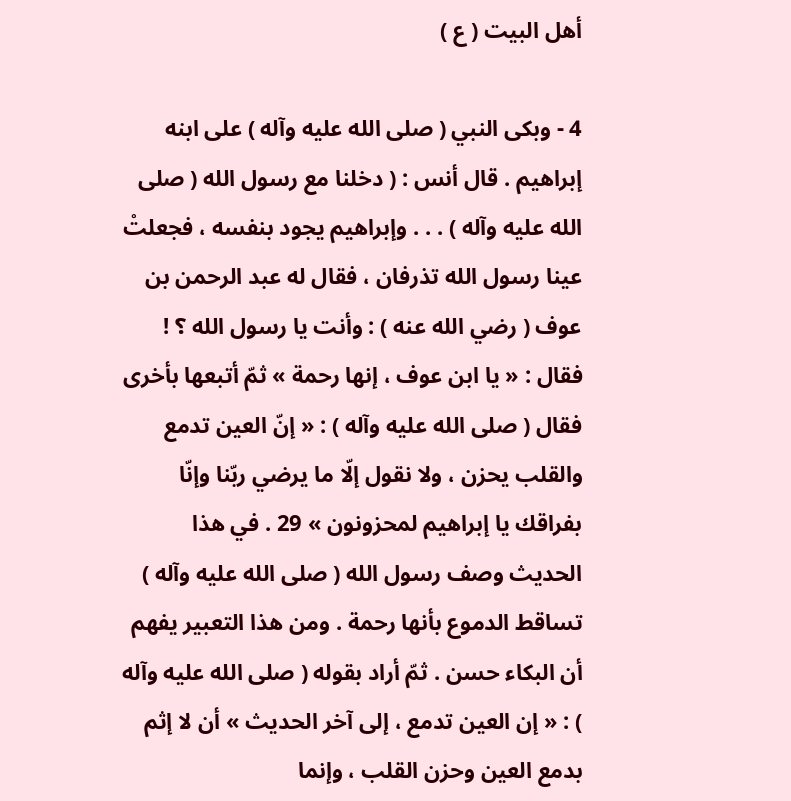أهل البيت ( ع )

4 - وبكى النبي ( صلى الله عليه وآله ) على ابنه إبراهيم . قال أنس : ( دخلنا مع رسول الله ( صلى الله عليه وآله ) . . . وإبراهيم يجود بنفسه ، فجعلتْ عينا رسول الله تذرفان ، فقال له عبد الرحمن بن عوف ( رضي الله عنه ) : وأنت يا رسول الله ؟ ! فقال : « يا ابن عوف ، إنها رحمة » ثمّ أتبعها بأخرى فقال ( صلى الله عليه وآله ) : « إنّ العين تدمع والقلب يحزن ، ولا نقول إلّا ما يرضي ربّنا وإنّا بفراقك يا إبراهيم لمحزونون » 29 . في هذا الحديث وصف رسول الله ( صلى الله عليه وآله ) تساقط الدموع بأنها رحمة . ومن هذا التعبير يفهم أن البكاء حسن . ثمّ أراد بقوله ( صلى الله عليه وآله ) : « إن العين تدمع ، إلى آخر الحديث » أن لا إثم بدمع العين وحزن القلب ، وإنما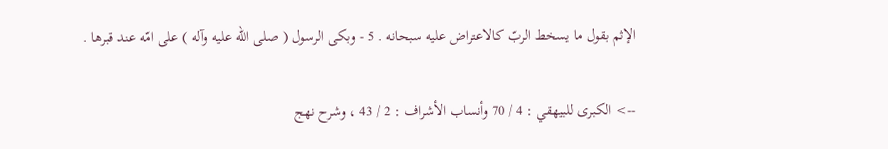الإثم بقول ما يسخط الربّ كالاعتراض عليه سبحانه . 5 - وبكى الرسول ( صلى الله عليه وآله ) على امّه عند قبرها .

--> الكبرى للبيهقي : 4 / 70 وأنساب الأشراف : 2 / 43 ، وشرح نهج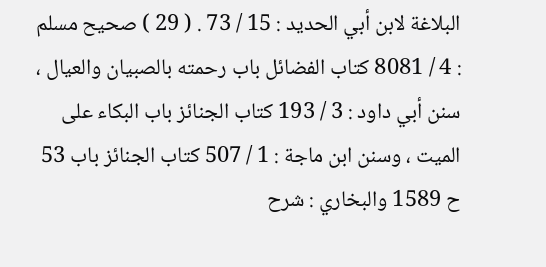البلاغة لابن أبي الحديد : 15 / 73 . ( 29 ) صحيح مسلم : 4 / 8081 كتاب الفضائل باب رحمته بالصبيان والعيال ، سنن أبي داود : 3 / 193 كتاب الجنائز باب البكاء على الميت ، وسنن ابن ماجة : 1 / 507 كتاب الجنائز باب 53 ح 1589 والبخاري : شرح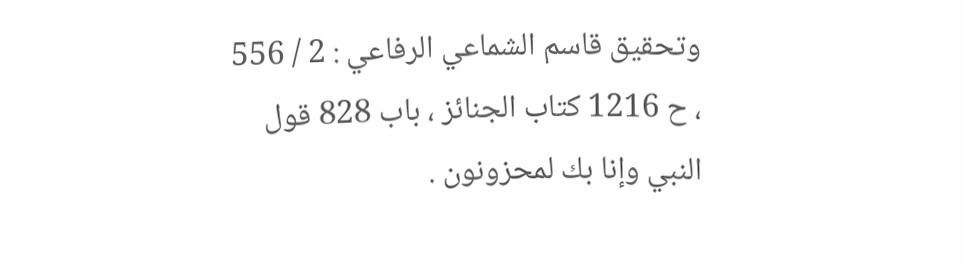وتحقيق قاسم الشماعي الرفاعي : 2 / 556 ، ح 1216 كتاب الجنائز ، باب 828 قول النبي وإنا بك لمحزونون .